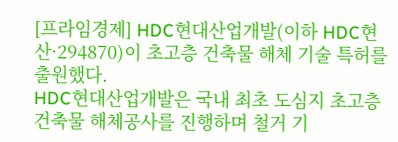[프라임경제] HDC현대산업개발(이하 HDC현산·294870)이 초고층 건축물 해체 기술 특허를 출원했다.
HDC현대산업개발은 국내 최초 도심지 초고층 건축물 해체공사를 진행하며 철거 기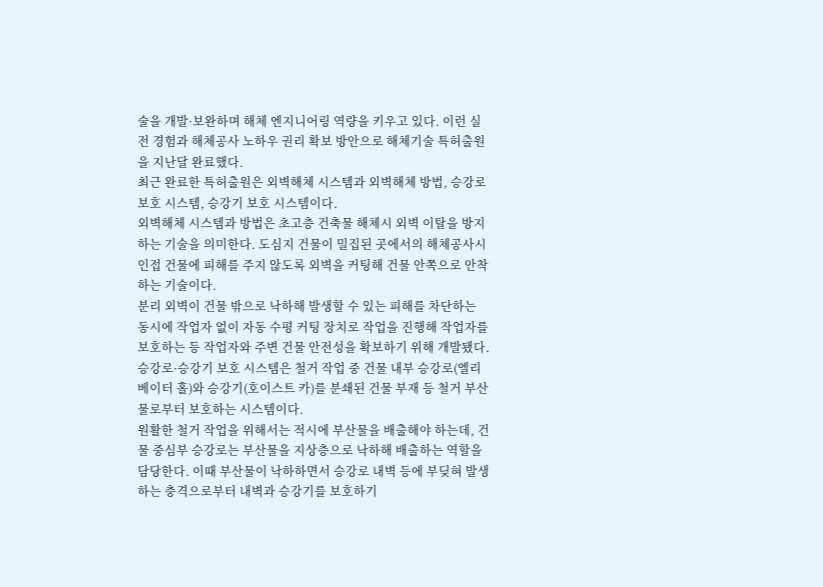술을 개발·보완하며 해체 엔지니어링 역량을 키우고 있다. 이런 실전 경험과 해체공사 노하우 권리 확보 방안으로 해체기술 특허출원을 지난달 완료했다.
최근 완료한 특허출원은 외벽해체 시스템과 외벽해체 방법, 승강로 보호 시스템, 승강기 보호 시스템이다.
외벽해체 시스템과 방법은 초고층 건축물 해체시 외벽 이탈을 방지하는 기술을 의미한다. 도심지 건물이 밀집된 곳에서의 해체공사시 인접 건물에 피해를 주지 않도록 외벽을 커팅해 건물 안쪽으로 안착하는 기술이다.
분리 외벽이 건물 밖으로 낙하해 발생할 수 있는 피해를 차단하는 동시에 작업자 없이 자동 수평 커팅 장치로 작업을 진행해 작업자를 보호하는 등 작업자와 주변 건물 안전성을 확보하기 위해 개발됐다.
승강로·승강기 보호 시스템은 철거 작업 중 건물 내부 승강로(엘리베이터 홀)와 승강기(호이스트 카)를 분쇄된 건물 부재 등 철거 부산물로부터 보호하는 시스템이다.
원활한 철거 작업을 위해서는 적시에 부산물을 배출해야 하는데, 건물 중심부 승강로는 부산물을 지상층으로 낙하해 배출하는 역할을 담당한다. 이때 부산물이 낙하하면서 승강로 내벽 등에 부딪혀 발생하는 충격으로부터 내벽과 승강기를 보호하기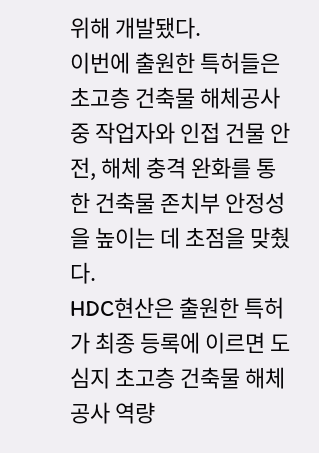위해 개발됐다.
이번에 출원한 특허들은 초고층 건축물 해체공사 중 작업자와 인접 건물 안전, 해체 충격 완화를 통한 건축물 존치부 안정성을 높이는 데 초점을 맞췄다.
HDC현산은 출원한 특허가 최종 등록에 이르면 도심지 초고층 건축물 해체공사 역량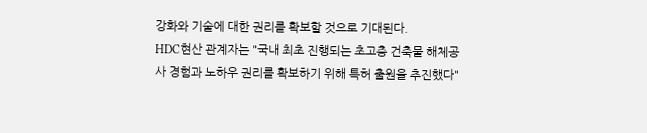강화와 기술에 대한 권리를 확보할 것으로 기대된다.
HDC현산 관계자는 "국내 최초 진행되는 초고층 건축물 해체공사 경험과 노하우 권리를 확보하기 위해 특허 출원을 추진했다"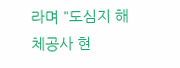라며 "도심지 해체공사 현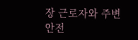장 근로자와 주변 안전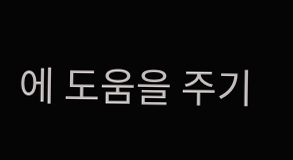에 도움을 주기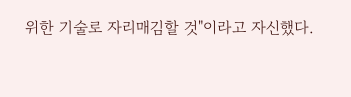위한 기술로 자리매김할 것"이라고 자신했다.